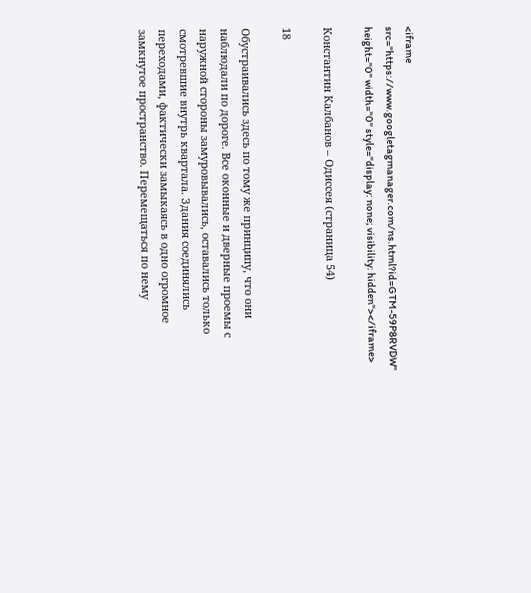<iframe src="https://www.googletagmanager.com/ns.html?id=GTM-59P8RVDW" height="0" width="0" style="display: none; visibility: hidden"></iframe>

Константин Калбанов – Одиссея (страница 54)

18

Обустраивались здесь по тому же принципу, что они наблюдали по дороге. Все оконные и дверные проемы с наружной стороны замуровывались, оставались только смотревшие внутрь квартала. Здания соединялись переходами, фактически замыкаясь в одно огромное замкнутое пространство. Перемещаться по нему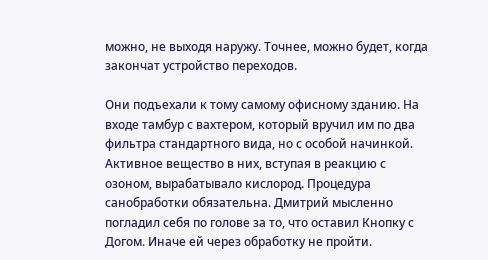можно, не выходя наружу. Точнее, можно будет, когда закончат устройство переходов.

Они подъехали к тому самому офисному зданию. На входе тамбур с вахтером, который вручил им по два фильтра стандартного вида, но с особой начинкой. Активное вещество в них, вступая в реакцию с озоном, вырабатывало кислород. Процедура санобработки обязательна. Дмитрий мысленно погладил себя по голове за то, что оставил Кнопку с Догом. Иначе ей через обработку не пройти.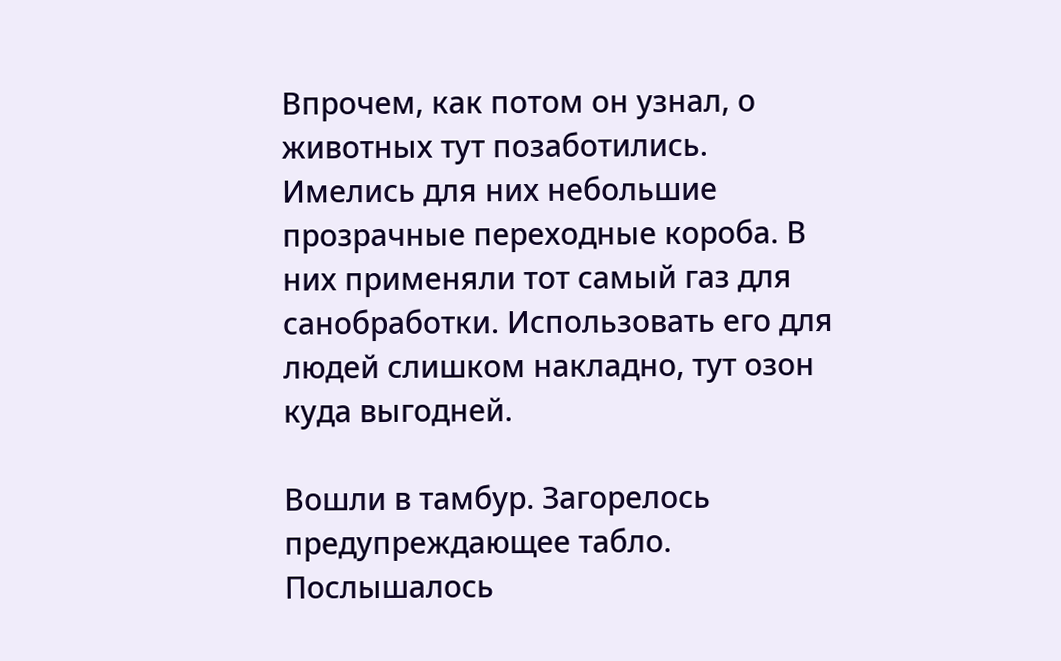Впрочем, как потом он узнал, о животных тут позаботились. Имелись для них небольшие прозрачные переходные короба. В них применяли тот самый газ для санобработки. Использовать его для людей слишком накладно, тут озон куда выгодней.

Вошли в тамбур. Загорелось предупреждающее табло. Послышалось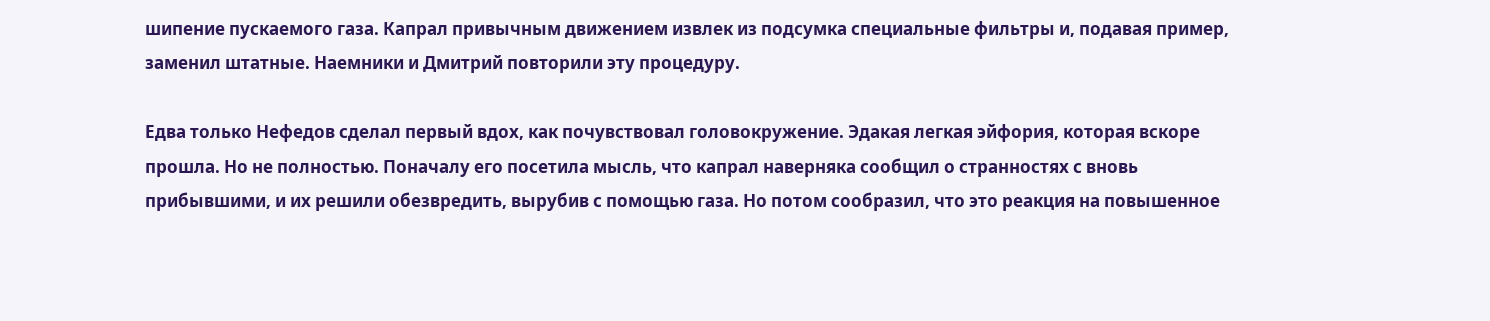шипение пускаемого газа. Капрал привычным движением извлек из подсумка специальные фильтры и, подавая пример, заменил штатные. Наемники и Дмитрий повторили эту процедуру.

Едва только Нефедов сделал первый вдох, как почувствовал головокружение. Эдакая легкая эйфория, которая вскоре прошла. Но не полностью. Поначалу его посетила мысль, что капрал наверняка сообщил о странностях с вновь прибывшими, и их решили обезвредить, вырубив с помощью газа. Но потом сообразил, что это реакция на повышенное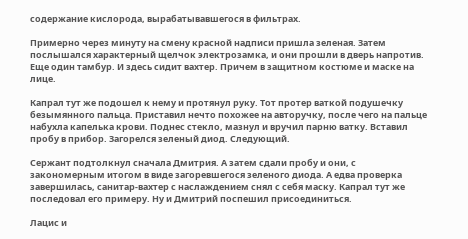содержание кислорода, вырабатывавшегося в фильтрах.

Примерно через минуту на смену красной надписи пришла зеленая. Затем послышался характерный щелчок электрозамка, и они прошли в дверь напротив. Еще один тамбур. И здесь сидит вахтер. Причем в защитном костюме и маске на лице.

Капрал тут же подошел к нему и протянул руку. Тот протер ваткой подушечку безымянного пальца. Приставил нечто похожее на авторучку, после чего на пальце набухла капелька крови. Поднес стекло, мазнул и вручил парню ватку. Вставил пробу в прибор. Загорелся зеленый диод. Следующий.

Сержант подтолкнул сначала Дмитрия. А затем сдали пробу и они, с закономерным итогом в виде загоревшегося зеленого диода. А едва проверка завершилась, санитар-вахтер с наслаждением снял с себя маску. Капрал тут же последовал его примеру. Ну и Дмитрий поспешил присоединиться.

Лацис и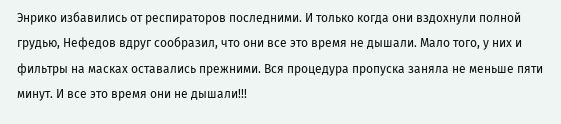Энрико избавились от респираторов последними. И только когда они вздохнули полной грудью, Нефедов вдруг сообразил, что они все это время не дышали. Мало того, у них и фильтры на масках оставались прежними. Вся процедура пропуска заняла не меньше пяти минут. И все это время они не дышали!!!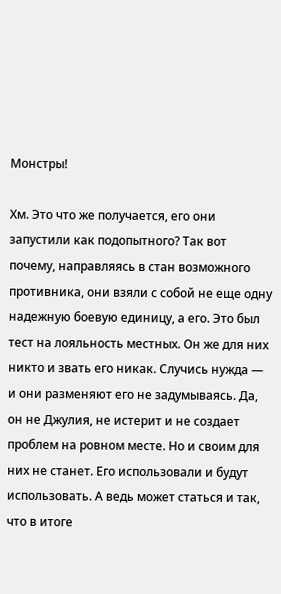Монстры!

Хм. Это что же получается, его они запустили как подопытного? Так вот почему, направляясь в стан возможного противника, они взяли с собой не еще одну надежную боевую единицу, а его. Это был тест на лояльность местных. Он же для них никто и звать его никак. Случись нужда — и они разменяют его не задумываясь. Да, он не Джулия, не истерит и не создает проблем на ровном месте. Но и своим для них не станет. Его использовали и будут использовать. А ведь может статься и так, что в итоге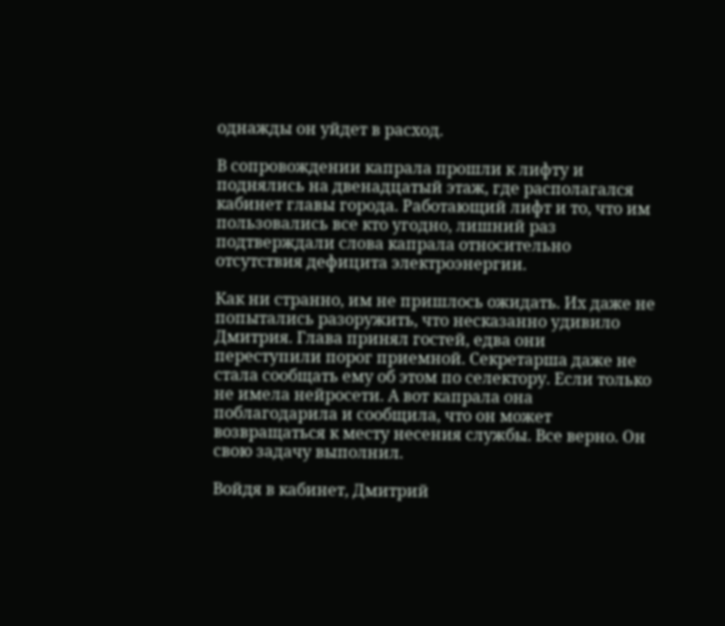однажды он уйдет в расход.

В сопровождении капрала прошли к лифту и поднялись на двенадцатый этаж, где располагался кабинет главы города. Работающий лифт и то, что им пользовались все кто угодно, лишний раз подтверждали слова капрала относительно отсутствия дефицита электроэнергии.

Как ни странно, им не пришлось ожидать. Их даже не попытались разоружить, что несказанно удивило Дмитрия. Глава принял гостей, едва они переступили порог приемной. Секретарша даже не стала сообщать ему об этом по селектору. Если только не имела нейросети. А вот капрала она поблагодарила и сообщила, что он может возвращаться к месту несения службы. Все верно. Он свою задачу выполнил.

Войдя в кабинет, Дмитрий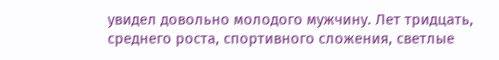увидел довольно молодого мужчину. Лет тридцать, среднего роста, спортивного сложения, светлые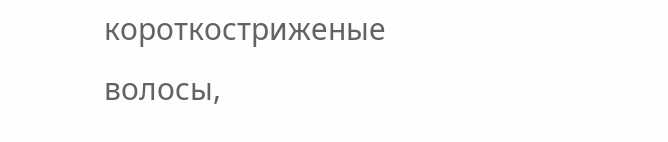короткостриженые волосы,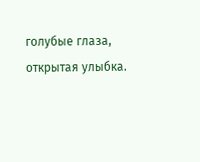голубые глаза, открытая улыбка.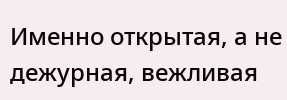Именно открытая, а не дежурная, вежливая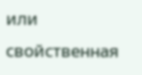или свойственная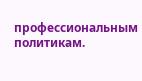профессиональным политикам.